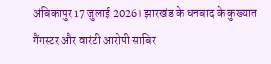अंबिकापुर 17 जुलाई 2026। झारखंड के धनबाद के कुख्यात गैंगस्टर और वारंटी आरोपी साबिर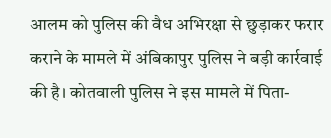आलम को पुलिस की वैध अभिरक्षा से छुड़ाकर फरार कराने के मामले में अंबिकापुर पुलिस ने बड़ी कार्रवाई की है। कोतवाली पुलिस ने इस मामले में पिता-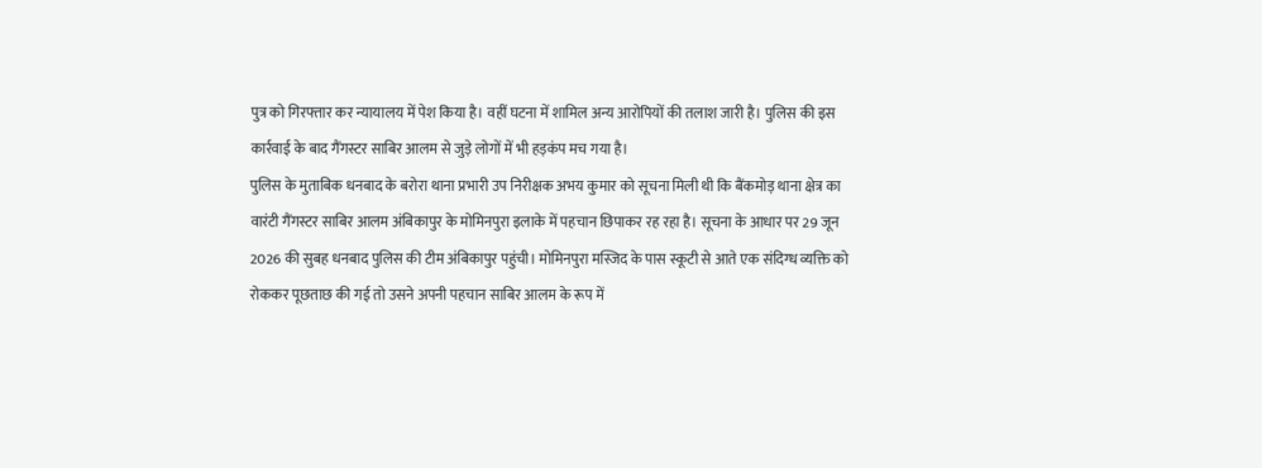पुत्र को गिरफ्तार कर न्यायालय में पेश किया है। वहीं घटना में शामिल अन्य आरोपियों की तलाश जारी है। पुलिस की इस कार्रवाई के बाद गैंगस्टर साबिर आलम से जुड़े लोगों में भी हड़कंप मच गया है।
पुलिस के मुताबिक धनबाद के बरोरा थाना प्रभारी उप निरीक्षक अभय कुमार को सूचना मिली थी कि बैंकमोड़ थाना क्षेत्र का वारंटी गैंगस्टर साबिर आलम अंबिकापुर के मोमिनपुरा इलाके में पहचान छिपाकर रह रहा है। सूचना के आधार पर 29 जून 2026 की सुबह धनबाद पुलिस की टीम अंबिकापुर पहुंची। मोमिनपुरा मस्जिद के पास स्कूटी से आते एक संदिग्ध व्यक्ति को रोककर पूछताछ की गई तो उसने अपनी पहचान साबिर आलम के रूप में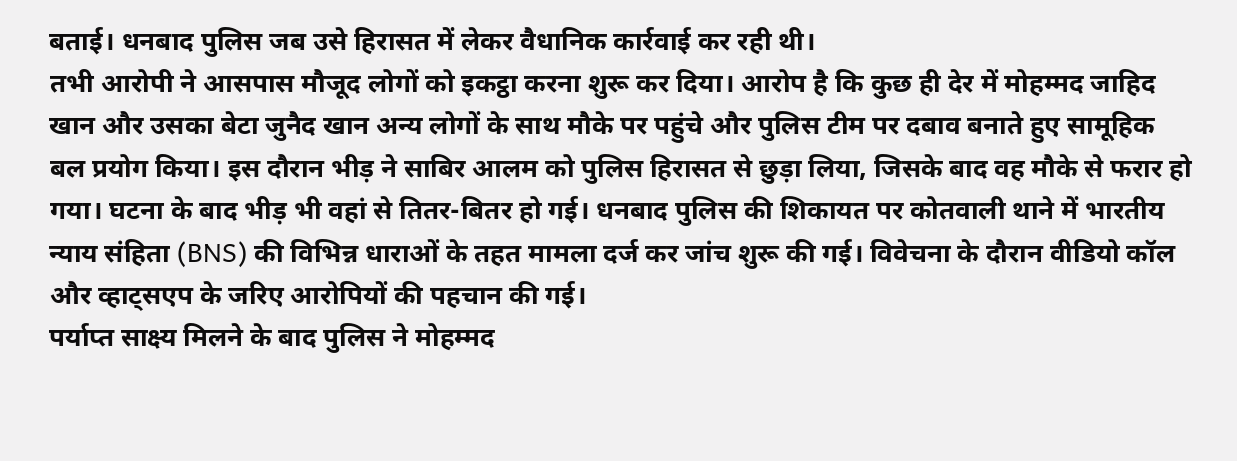बताई। धनबाद पुलिस जब उसे हिरासत में लेकर वैधानिक कार्रवाई कर रही थी।
तभी आरोपी ने आसपास मौजूद लोगों को इकट्ठा करना शुरू कर दिया। आरोप है कि कुछ ही देर में मोहम्मद जाहिद खान और उसका बेटा जुनैद खान अन्य लोगों के साथ मौके पर पहुंचे और पुलिस टीम पर दबाव बनाते हुए सामूहिक बल प्रयोग किया। इस दौरान भीड़ ने साबिर आलम को पुलिस हिरासत से छुड़ा लिया, जिसके बाद वह मौके से फरार हो गया। घटना के बाद भीड़ भी वहां से तितर-बितर हो गई। धनबाद पुलिस की शिकायत पर कोतवाली थाने में भारतीय न्याय संहिता (BNS) की विभिन्न धाराओं के तहत मामला दर्ज कर जांच शुरू की गई। विवेचना के दौरान वीडियो कॉल और व्हाट्सएप के जरिए आरोपियों की पहचान की गई।
पर्याप्त साक्ष्य मिलने के बाद पुलिस ने मोहम्मद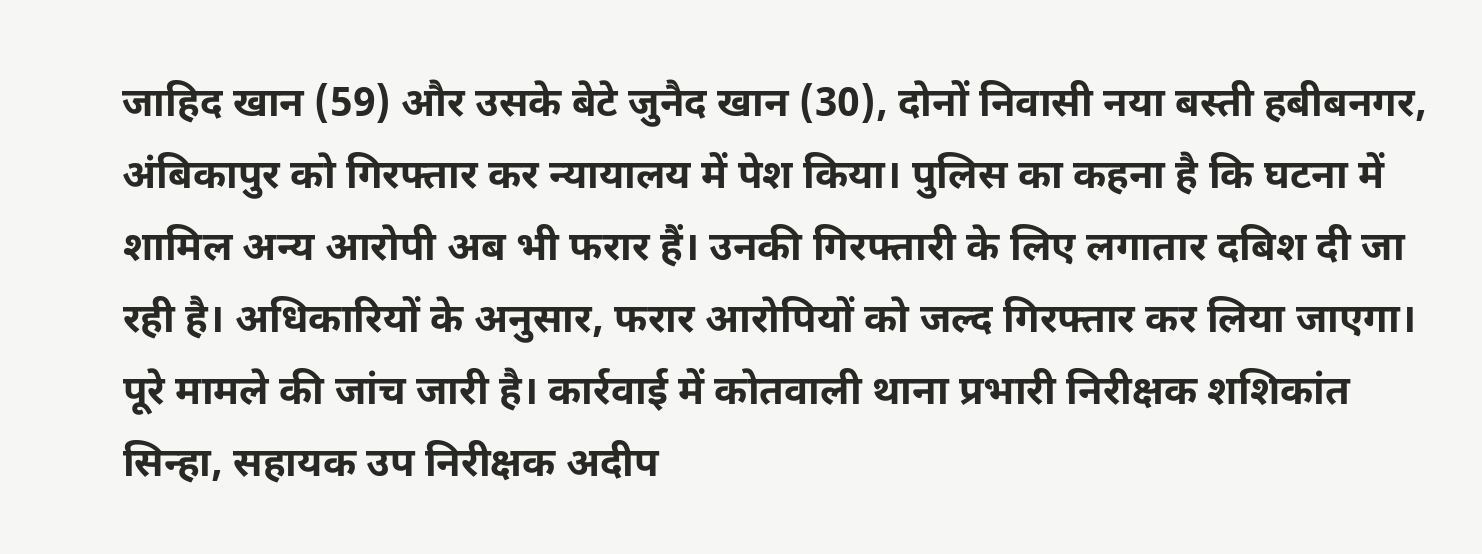जाहिद खान (59) और उसके बेटे जुनैद खान (30), दोनों निवासी नया बस्ती हबीबनगर, अंबिकापुर को गिरफ्तार कर न्यायालय में पेश किया। पुलिस का कहना है कि घटना में शामिल अन्य आरोपी अब भी फरार हैं। उनकी गिरफ्तारी के लिए लगातार दबिश दी जा रही है। अधिकारियों के अनुसार, फरार आरोपियों को जल्द गिरफ्तार कर लिया जाएगा। पूरे मामले की जांच जारी है। कार्रवाई में कोतवाली थाना प्रभारी निरीक्षक शशिकांत सिन्हा, सहायक उप निरीक्षक अदीप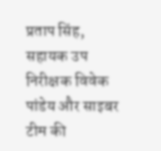प्रताप सिंह, सहायक उप निरीक्षक विवेक पांडेय और साइबर टीम की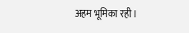अहम भूमिका रही।